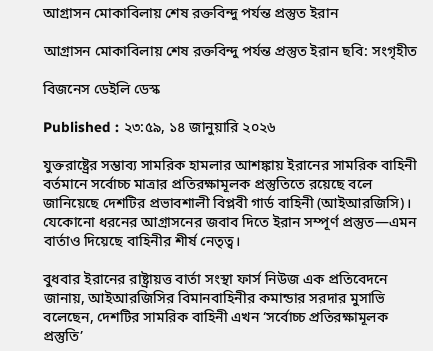আগ্রাসন মোকাবিলায় শেষ রক্তবিন্দু পর্যন্ত প্রস্তুত ইরান

আগ্রাসন মোকাবিলায় শেষ রক্তবিন্দু পর্যন্ত প্রস্তুত ইরান ছবি: সংগৃহীত

বিজনেস ডেইলি ডেস্ক

Published : ২৩:৫৯, ১৪ জানুয়ারি ২০২৬

যুক্তরাষ্ট্রের সম্ভাব্য সামরিক হামলার আশঙ্কায় ইরানের সামরিক বাহিনী বর্তমানে সর্বোচ্চ মাত্রার প্রতিরক্ষামূলক প্রস্তুতিতে রয়েছে বলে জানিয়েছে দেশটির প্রভাবশালী বিপ্লবী গার্ড বাহিনী (আইআরজিসি)। যেকোনো ধরনের আগ্রাসনের জবাব দিতে ইরান সম্পূর্ণ প্রস্তুত—এমন বার্তাও দিয়েছে বাহিনীর শীর্ষ নেতৃত্ব।

বুধবার ইরানের রাষ্ট্রায়ত্ত বার্তা সংস্থা ফার্স নিউজ এক প্রতিবেদনে জানায়, আইআরজিসির বিমানবাহিনীর কমান্ডার সরদার মুসাভি বলেছেন, দেশটির সামরিক বাহিনী এখন ‘সর্বোচ্চ প্রতিরক্ষামূলক প্রস্তুতি’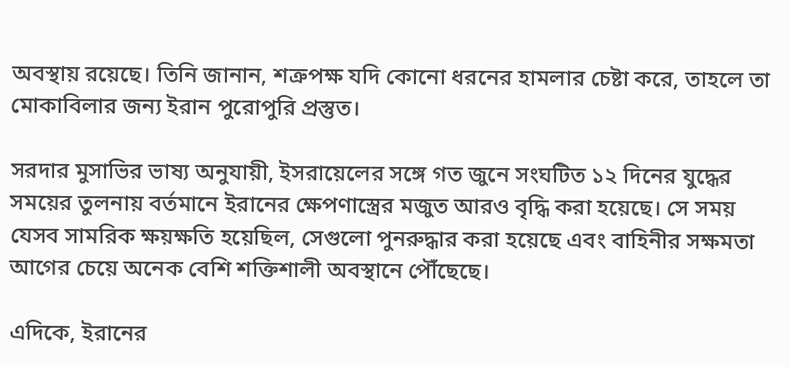অবস্থায় রয়েছে। তিনি জানান, শত্রুপক্ষ যদি কোনো ধরনের হামলার চেষ্টা করে, তাহলে তা মোকাবিলার জন্য ইরান পুরোপুরি প্রস্তুত।

সরদার মুসাভির ভাষ্য অনুযায়ী, ইসরায়েলের সঙ্গে গত জুনে সংঘটিত ১২ দিনের যুদ্ধের সময়ের তুলনায় বর্তমানে ইরানের ক্ষেপণাস্ত্রের মজুত আরও বৃদ্ধি করা হয়েছে। সে সময় যেসব সামরিক ক্ষয়ক্ষতি হয়েছিল, সেগুলো পুনরুদ্ধার করা হয়েছে এবং বাহিনীর সক্ষমতা আগের চেয়ে অনেক বেশি শক্তিশালী অবস্থানে পৌঁছেছে।

এদিকে, ইরানের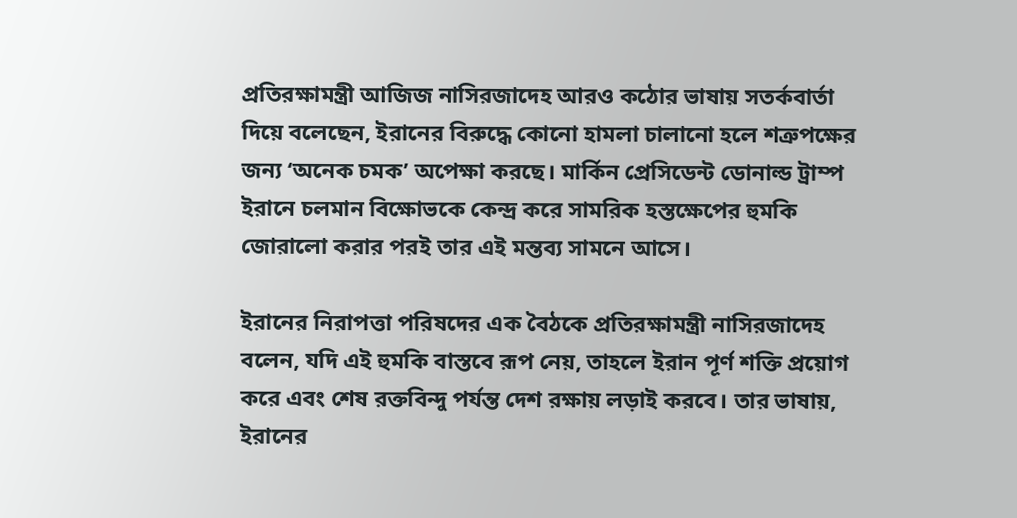প্রতিরক্ষামন্ত্রী আজিজ নাসিরজাদেহ আরও কঠোর ভাষায় সতর্কবার্তা দিয়ে বলেছেন, ইরানের বিরুদ্ধে কোনো হামলা চালানো হলে শত্রুপক্ষের জন্য ‘অনেক চমক’ অপেক্ষা করছে। মার্কিন প্রেসিডেন্ট ডোনাল্ড ট্রাম্প ইরানে চলমান বিক্ষোভকে কেন্দ্র করে সামরিক হস্তক্ষেপের হুমকি জোরালো করার পরই তার এই মন্তব্য সামনে আসে।

ইরানের নিরাপত্তা পরিষদের এক বৈঠকে প্রতিরক্ষামন্ত্রী নাসিরজাদেহ বলেন, যদি এই হুমকি বাস্তবে রূপ নেয়, তাহলে ইরান পূর্ণ শক্তি প্রয়োগ করে এবং শেষ রক্তবিন্দু পর্যন্ত দেশ রক্ষায় লড়াই করবে। তার ভাষায়, ইরানের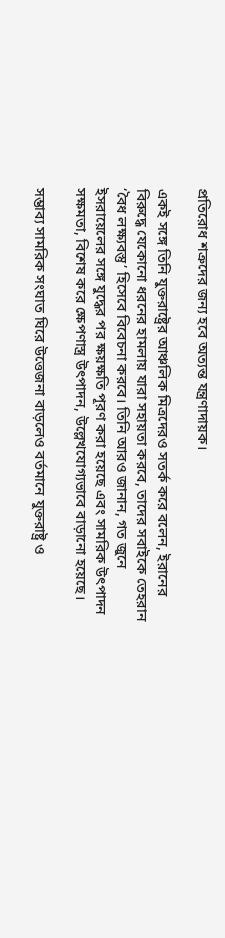প্রতিরোধ শত্রুদের জন্য হবে অত্যন্ত যন্ত্রণাদায়ক।

একই সঙ্গে তিনি যুক্তরাষ্ট্রের আঞ্চলিক মিত্রদেরও সতর্ক করে বলেন, ইরানের বিরুদ্ধে যেকোনো ধরনের হামলায় যারা সহায়তা করবে, তাদের সবাইকে তেহরান ‘বৈধ লক্ষ্যবস্তু’ হিসেবে বিবেচনা করবে। তিনি আরও জানান, গত জুনে ইসরায়েলের সঙ্গে যুদ্ধের পর ক্ষয়ক্ষতি পূরণ করা হয়েছে এবং সামরিক উৎপাদন সক্ষমতা, বিশেষ করে ক্ষেপণাস্ত্র উৎপাদন, উল্লেখযোগ্যভাবে বাড়ানো হয়েছে।

সম্ভাব্য সামরিক সংঘাত ঘিরে উত্তেজনা বাড়লেও বর্তমানে যুক্তরাষ্ট্র ও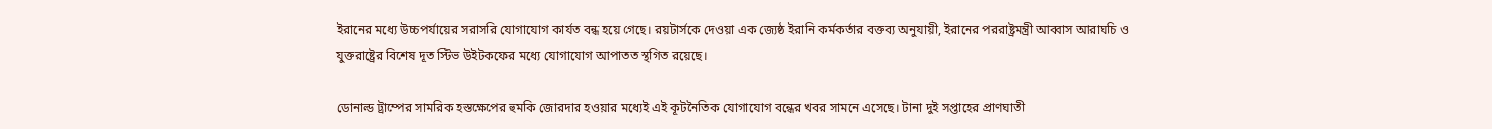ইরানের মধ্যে উচ্চপর্যায়ের সরাসরি যোগাযোগ কার্যত বন্ধ হয়ে গেছে। রয়টার্সকে দেওয়া এক জ্যেষ্ঠ ইরানি কর্মকর্তার বক্তব্য অনুযায়ী, ইরানের পররাষ্ট্রমন্ত্রী আব্বাস আরাঘচি ও যুক্তরাষ্ট্রের বিশেষ দূত স্টিভ উইটকফের মধ্যে যোগাযোগ আপাতত স্থগিত রয়েছে।

ডোনাল্ড ট্রাম্পের সামরিক হস্তক্ষেপের হুমকি জোরদার হওয়ার মধ্যেই এই কূটনৈতিক যোগাযোগ বন্ধের খবর সামনে এসেছে। টানা দুই সপ্তাহের প্রাণঘাতী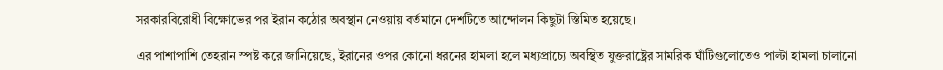সরকারবিরোধী বিক্ষোভের পর ইরান কঠোর অবস্থান নেওয়ায় বর্তমানে দেশটিতে আন্দোলন কিছুটা স্তিমিত হয়েছে।

এর পাশাপাশি তেহরান স্পষ্ট করে জানিয়েছে, ইরানের ওপর কোনো ধরনের হামলা হলে মধ্যপ্রাচ্যে অবস্থিত যুক্তরাষ্ট্রের সামরিক ঘাঁটিগুলোতেও পাল্টা হামলা চালানো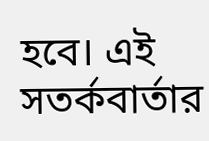হবে। এই সতর্কবার্তার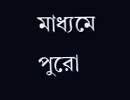মাধ্যমে পুরো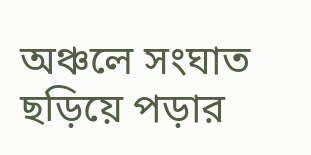অঞ্চলে সংঘাত ছড়িয়ে পড়ার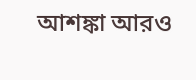আশঙ্কা আরও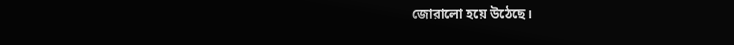জোরালো হয়ে উঠেছে।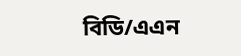বিডি/এএন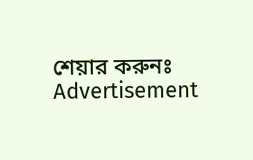শেয়ার করুনঃ
Advertisement